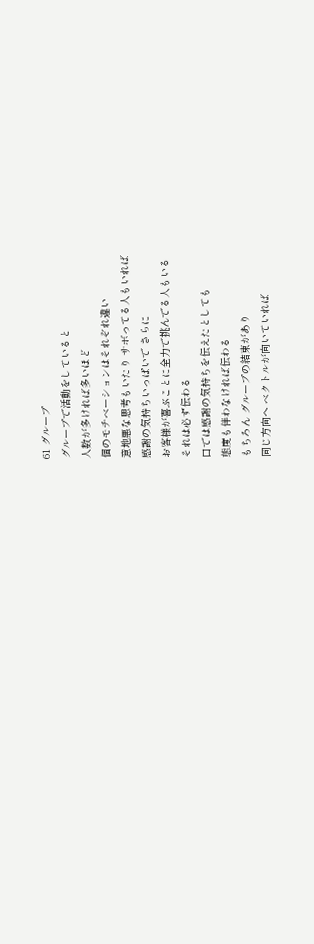61 グループ
グループで活動をしていると
人数が多ければ多いほど
個のモチベーションはそれぞれ違い
意地悪な思考もいたり サボってる人もいれば
感謝の気持ちいっぱいで さらに
お客様が喜ぶことに全力で挑んでる人もいる
それは必ず伝わる
口では感謝の気持ちを伝えたとしても
態度も伴わなければ伝わる
もちろん グループの結束があり
同じ方向へ ベクトルが向いていれば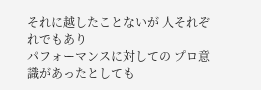それに越したことないが 人それぞれでもあり
パフォーマンスに対しての プロ意識があったとしても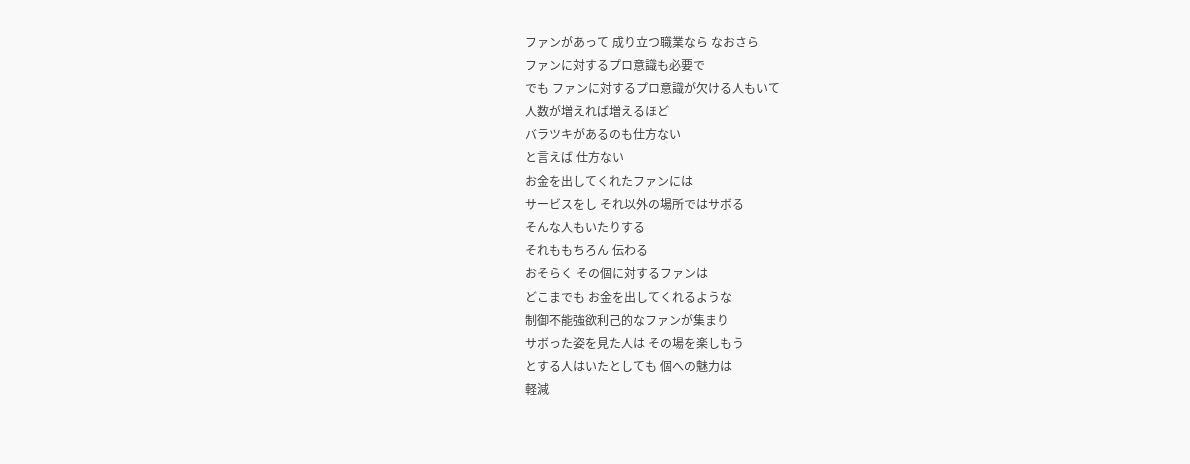ファンがあって 成り立つ職業なら なおさら
ファンに対するプロ意識も必要で
でも ファンに対するプロ意識が欠ける人もいて
人数が増えれば増えるほど
バラツキがあるのも仕方ない
と言えば 仕方ない
お金を出してくれたファンには
サービスをし それ以外の場所ではサボる
そんな人もいたりする
それももちろん 伝わる
おそらく その個に対するファンは
どこまでも お金を出してくれるような
制御不能強欲利己的なファンが集まり
サボった姿を見た人は その場を楽しもう
とする人はいたとしても 個への魅力は
軽減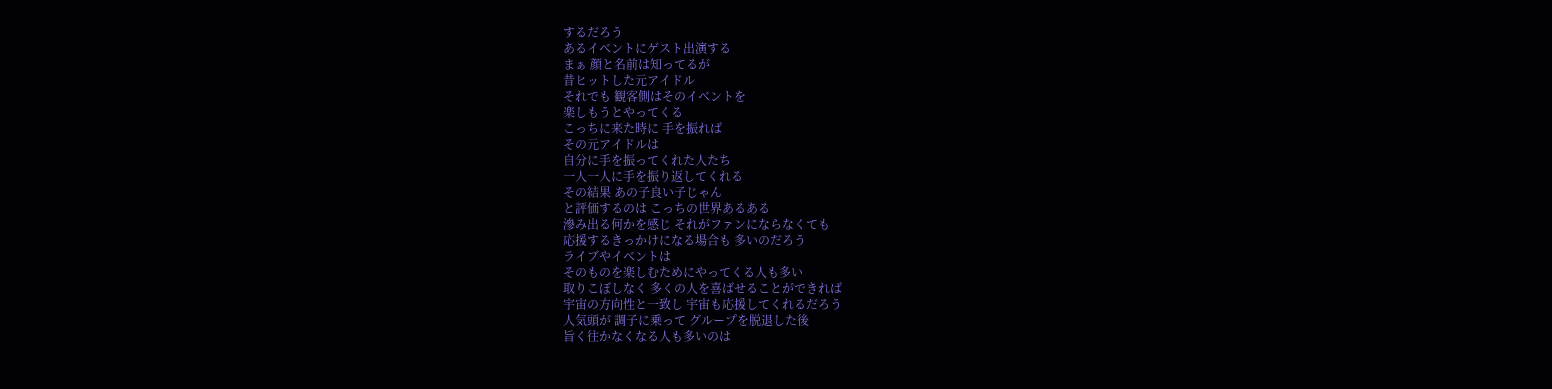するだろう
あるイベントにゲスト出演する
まぁ 顔と名前は知ってるが
昔ヒットした元アイドル
それでも 観客側はそのイベントを
楽しもうとやってくる
こっちに来た時に 手を振れば
その元アイドルは
自分に手を振ってくれた人たち
一人一人に手を振り返してくれる
その結果 あの子良い子じゃん
と評価するのは こっちの世界あるある
滲み出る何かを感じ それがファンにならなくても
応援するきっかけになる場合も 多いのだろう
ライブやイベントは
そのものを楽しむためにやってくる人も多い
取りこぼしなく 多くの人を喜ばせることができれば
宇宙の方向性と一致し 宇宙も応援してくれるだろう
人気頭が 調子に乗って グループを脱退した後
旨く往かなくなる人も多いのは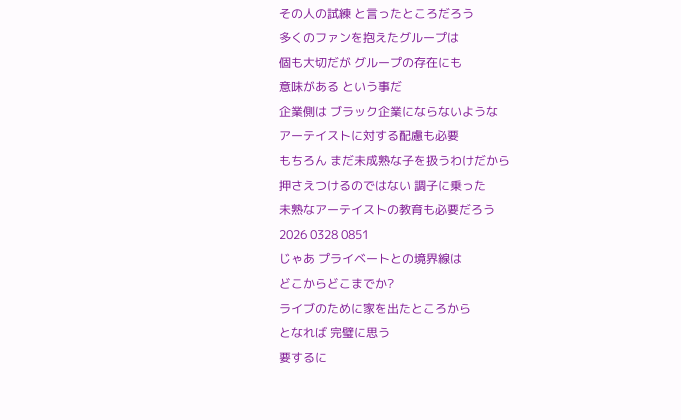その人の試練 と言ったところだろう
多くのファンを抱えたグループは
個も大切だが グループの存在にも
意味がある という事だ
企業側は ブラック企業にならないような
アーテイストに対する配慮も必要
もちろん まだ未成熟な子を扱うわけだから
押さえつけるのではない 調子に乗った
未熟なアーテイストの教育も必要だろう
2026 0328 0851
じゃあ プライベートとの境界線は
どこからどこまでか?
ライブのために家を出たところから
となれば 完璧に思う
要するに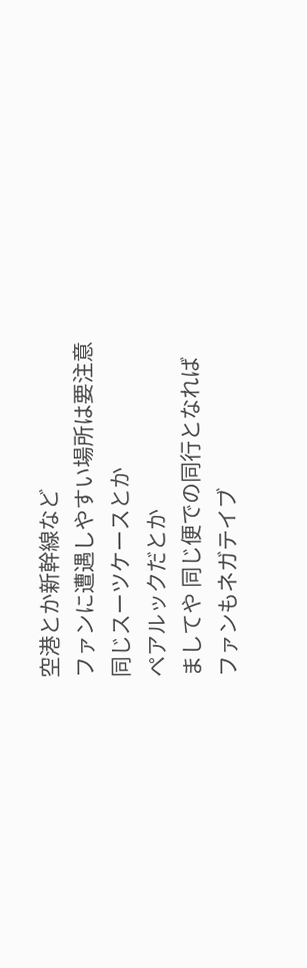空港とか新幹線など
ファンに遭遇しやすい場所は要注意
同じスーツケースとか
ペアルックだとか
ましてや 同じ便での同行となれば
ファンもネガテイブ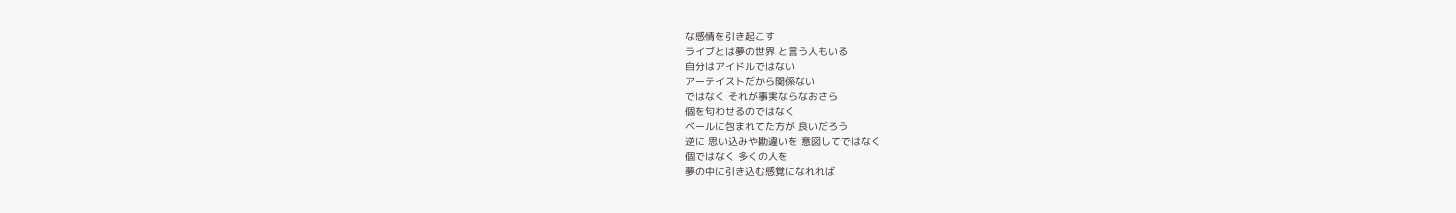な感情を引き起こす
ライブとは夢の世界 と言う人もいる
自分はアイドルではない
アーテイストだから関係ない
ではなく それが事実ならなおさら
個を匂わせるのではなく
ベールに包まれてた方が 良いだろう
逆に 思い込みや勘違いを 意図してではなく
個ではなく 多くの人を
夢の中に引き込む感覚になれれば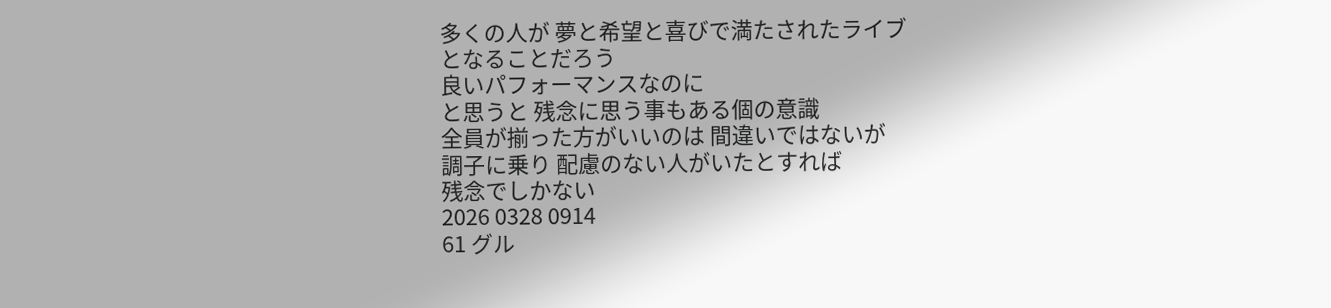多くの人が 夢と希望と喜びで満たされたライブ
となることだろう
良いパフォーマンスなのに
と思うと 残念に思う事もある個の意識
全員が揃った方がいいのは 間違いではないが
調子に乗り 配慮のない人がいたとすれば
残念でしかない
2026 0328 0914
61 グル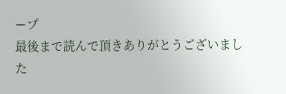ープ
最後まで読んで頂きありがとうございました